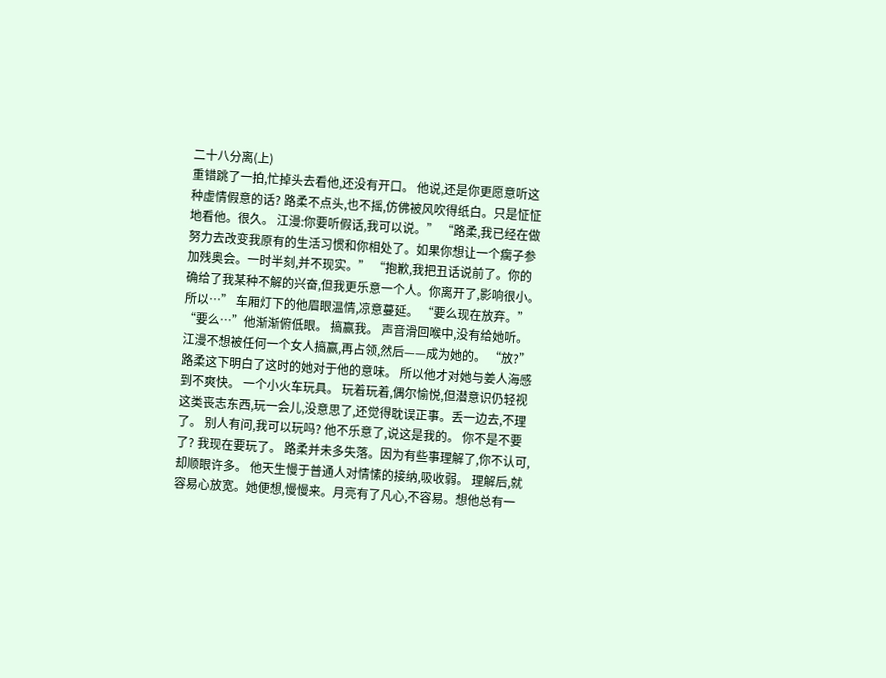二十八分离(上)
重错跳了一拍,忙掉头去看他,还没有开口。 他说,还是你更愿意听这种虚情假意的话? 路柔不点头,也不摇,仿佛被风吹得纸白。只是怔怔地看他。很久。 江漫:你要听假话,我可以说。” “路柔,我已经在做努力去改变我原有的生活习惯和你相处了。如果你想让一个瘸子参加残奥会。一时半刻,并不现实。” “抱歉,我把丑话说前了。你的确给了我某种不解的兴奋,但我更乐意一个人。你离开了,影响很小。所以…” 车厢灯下的他眉眼温情,凉意蔓延。 “要么现在放弃。” “要么…”他渐渐俯低眼。 搞赢我。 声音滑回喉中,没有给她听。江漫不想被任何一个女人搞赢,再占领,然后——成为她的。 “放?” 路柔这下明白了这时的她对于他的意味。 所以他才对她与姜人海感到不爽快。 一个小火车玩具。 玩着玩着,偶尔愉悦,但潜意识仍轻视这类丧志东西,玩一会儿,没意思了,还觉得耽误正事。丢一边去,不理了。 别人有问,我可以玩吗? 他不乐意了,说这是我的。 你不是不要了? 我现在要玩了。 路柔并未多失落。因为有些事理解了,你不认可,却顺眼许多。 他天生慢于普通人对情愫的接纳,吸收弱。 理解后,就容易心放宽。她便想,慢慢来。月亮有了凡心,不容易。想他总有一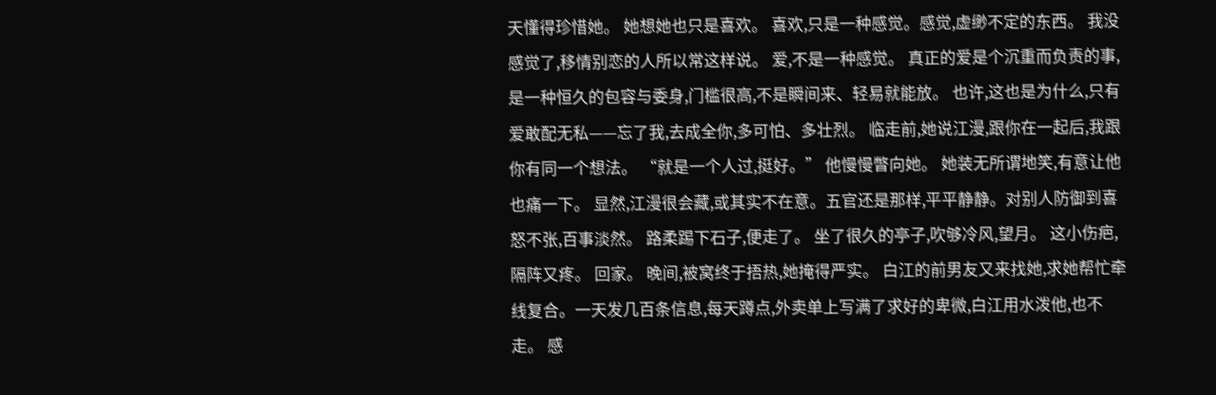天懂得珍惜她。 她想她也只是喜欢。 喜欢,只是一种感觉。感觉,虚缈不定的东西。 我没感觉了,移情别恋的人所以常这样说。 爱,不是一种感觉。 真正的爱是个沉重而负责的事,是一种恒久的包容与委身,门槛很高,不是瞬间来、轻易就能放。 也许,这也是为什么,只有爱敢配无私——忘了我,去成全你,多可怕、多壮烈。 临走前,她说江漫,跟你在一起后,我跟你有同一个想法。 “就是一个人过,挺好。” 他慢慢瞥向她。 她装无所谓地笑,有意让他也痛一下。 显然,江漫很会藏,或其实不在意。五官还是那样,平平静静。对别人防御到喜怒不张,百事淡然。 路柔踢下石子,便走了。 坐了很久的亭子,吹够冷风,望月。 这小伤疤,隔阵又疼。 回家。 晚间,被窝终于捂热,她掩得严实。 白江的前男友又来找她,求她帮忙牵线复合。一天发几百条信息,每天蹲点,外卖单上写满了求好的卑微,白江用水泼他,也不走。 感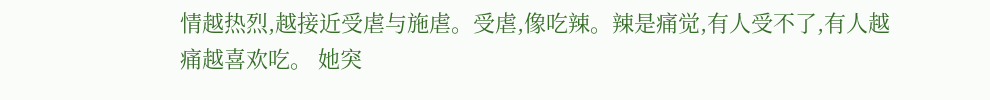情越热烈,越接近受虐与施虐。受虐,像吃辣。辣是痛觉,有人受不了,有人越痛越喜欢吃。 她突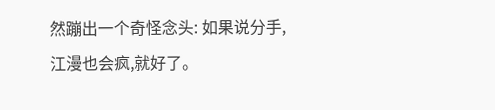然蹦出一个奇怪念头: 如果说分手,江漫也会疯,就好了。